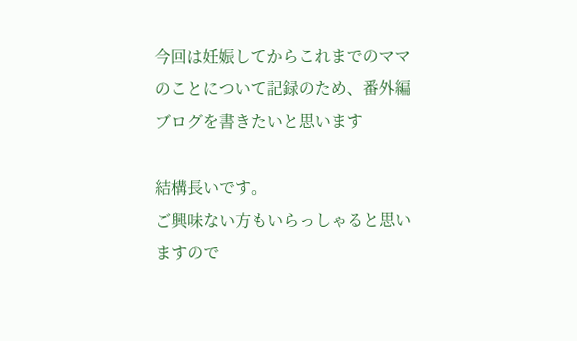今回は妊娠してからこれまでのママのことについて記録のため、番外編ブログを書きたいと思います

結構長いです。
ご興味ない方もいらっしゃると思いますので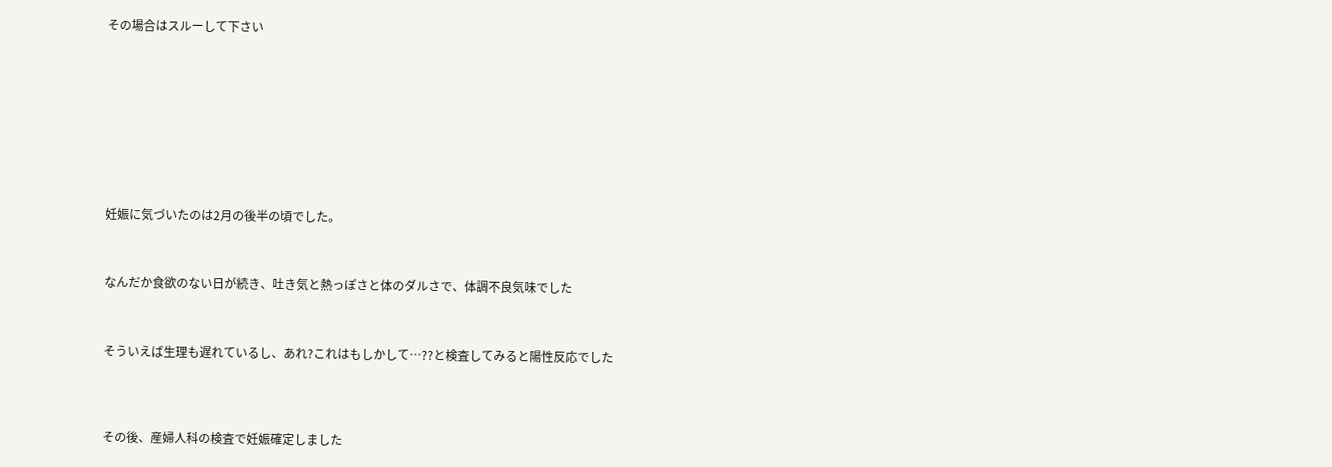その場合はスルーして下さい










妊娠に気づいたのは2月の後半の頃でした。



なんだか食欲のない日が続き、吐き気と熱っぽさと体のダルさで、体調不良気味でした



そういえば生理も遅れているし、あれ?これはもしかして…??と検査してみると陽性反応でした




その後、産婦人科の検査で妊娠確定しました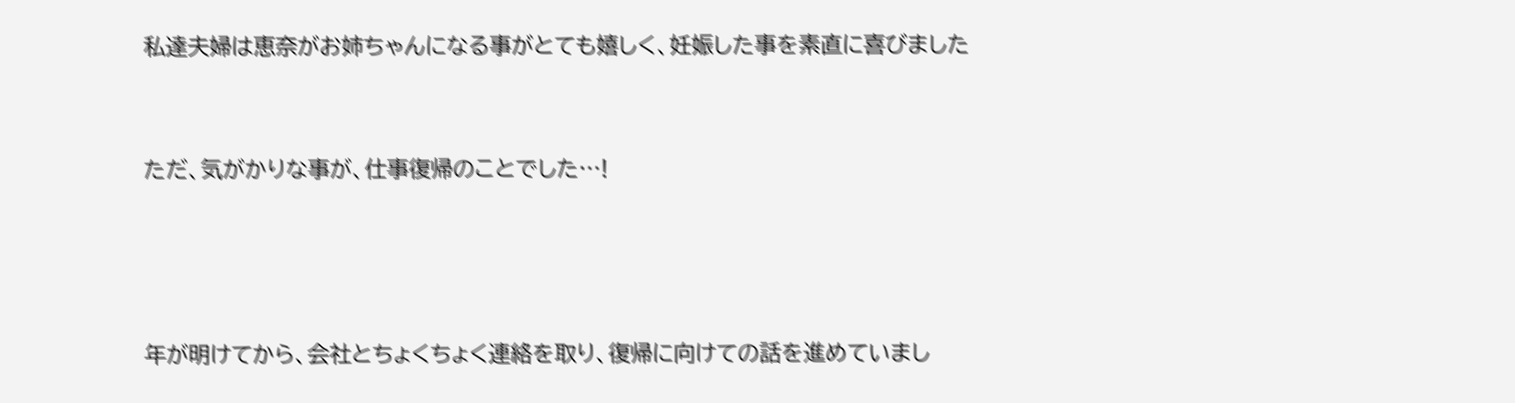私達夫婦は恵奈がお姉ちゃんになる事がとても嬉しく、妊娠した事を素直に喜びました



ただ、気がかりな事が、仕事復帰のことでした…!





年が明けてから、会社とちょくちょく連絡を取り、復帰に向けての話を進めていまし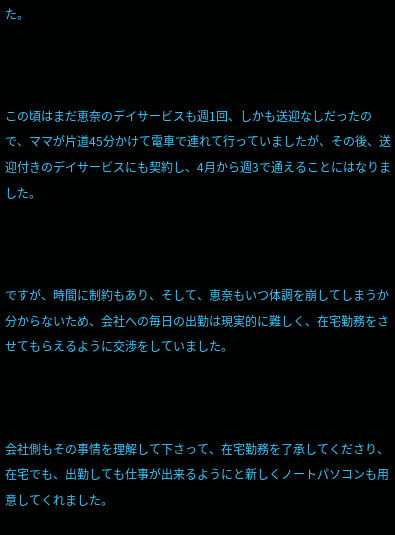た。



この頃はまだ恵奈のデイサービスも週1回、しかも送迎なしだったので、ママが片道45分かけて電車で連れて行っていましたが、その後、送迎付きのデイサービスにも契約し、4月から週3で通えることにはなりました。



ですが、時間に制約もあり、そして、恵奈もいつ体調を崩してしまうか分からないため、会社への毎日の出勤は現実的に難しく、在宅勤務をさせてもらえるように交渉をしていました。



会社側もその事情を理解して下さって、在宅勤務を了承してくださり、在宅でも、出勤しても仕事が出来るようにと新しくノートパソコンも用意してくれました。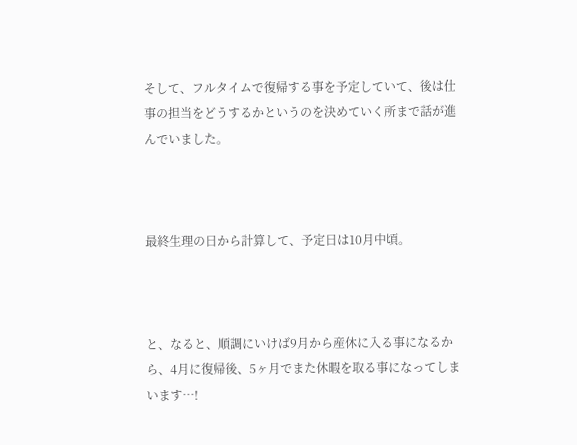そして、フルタイムで復帰する事を予定していて、後は仕事の担当をどうするかというのを決めていく所まで話が進んでいました。



最終生理の日から計算して、予定日は10月中頃。



と、なると、順調にいけば9月から産休に入る事になるから、4月に復帰後、5ヶ月でまた休暇を取る事になってしまいます…!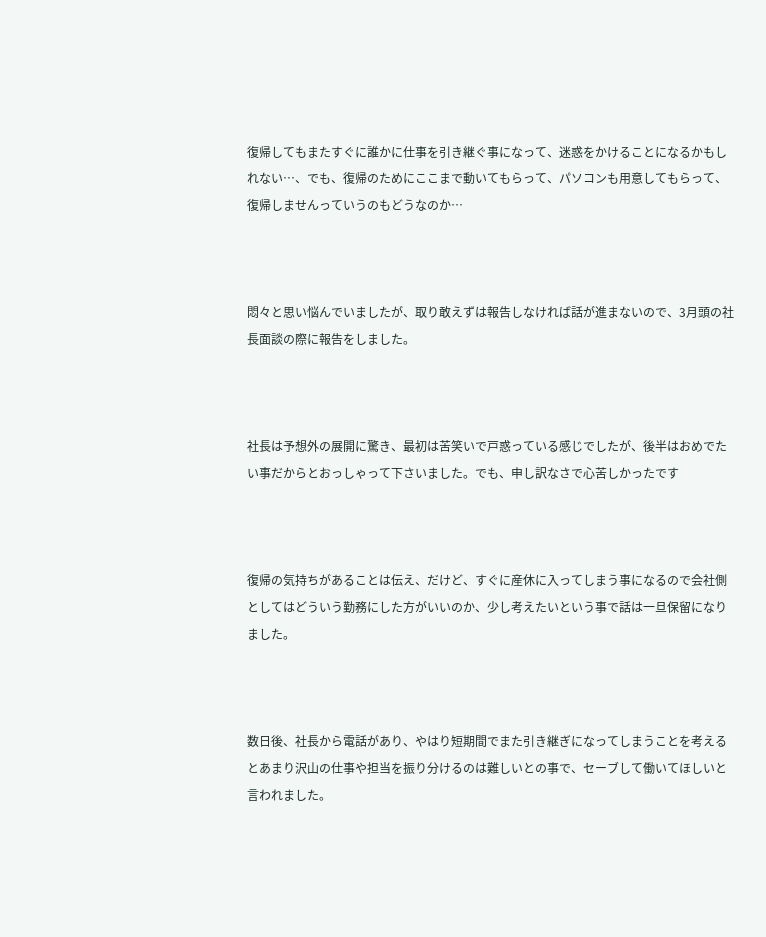復帰してもまたすぐに誰かに仕事を引き継ぐ事になって、迷惑をかけることになるかもしれない…、でも、復帰のためにここまで動いてもらって、パソコンも用意してもらって、復帰しませんっていうのもどうなのか…



悶々と思い悩んでいましたが、取り敢えずは報告しなければ話が進まないので、3月頭の社長面談の際に報告をしました。



社長は予想外の展開に驚き、最初は苦笑いで戸惑っている感じでしたが、後半はおめでたい事だからとおっしゃって下さいました。でも、申し訳なさで心苦しかったです



復帰の気持ちがあることは伝え、だけど、すぐに産休に入ってしまう事になるので会社側としてはどういう勤務にした方がいいのか、少し考えたいという事で話は一旦保留になりました。



数日後、社長から電話があり、やはり短期間でまた引き継ぎになってしまうことを考えるとあまり沢山の仕事や担当を振り分けるのは難しいとの事で、セーブして働いてほしいと言われました。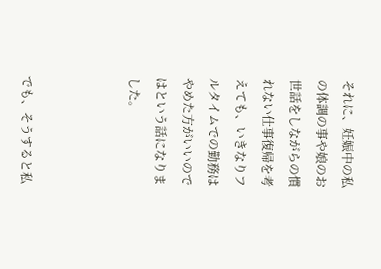それに、妊娠中の私の体調の事や娘のお世話をしながらの慣れない仕事復帰を考えても、いきなりフルタイムでの勤務はやめた方がいいのではという話になりました。



でも、そうすると私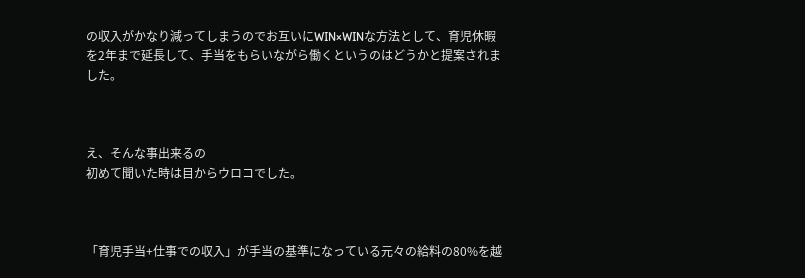の収入がかなり減ってしまうのでお互いにWIN×WINな方法として、育児休暇を2年まで延長して、手当をもらいながら働くというのはどうかと提案されました。



え、そんな事出来るの
初めて聞いた時は目からウロコでした。



「育児手当+仕事での収入」が手当の基準になっている元々の給料の80%を越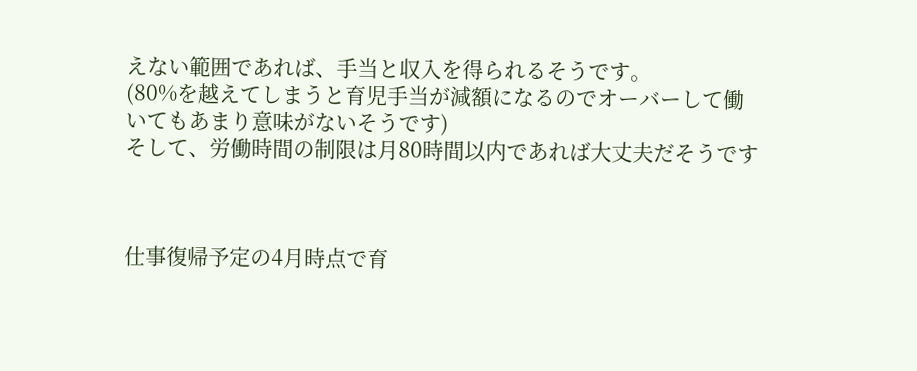えない範囲であれば、手当と収入を得られるそうです。
(80%を越えてしまうと育児手当が減額になるのでオーバーして働いてもあまり意味がないそうです)
そして、労働時間の制限は月80時間以内であれば大丈夫だそうです



仕事復帰予定の4月時点で育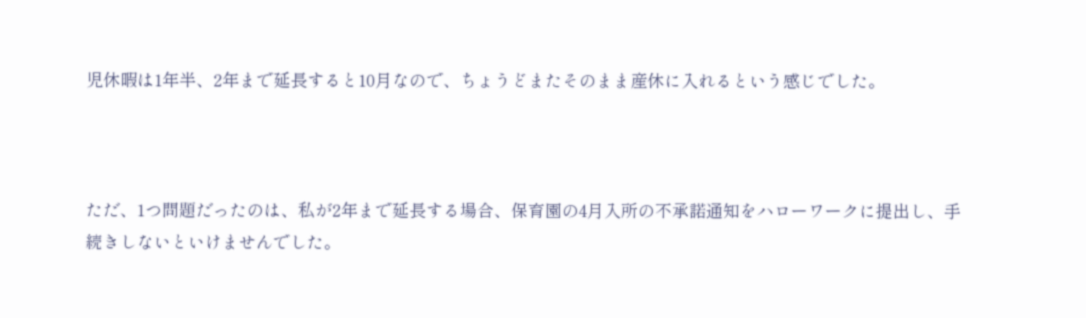児休暇は1年半、2年まで延長すると10月なので、ちょうどまたそのまま産休に入れるという感じでした。



ただ、1つ問題だったのは、私が2年まで延長する場合、保育園の4月入所の不承諾通知をハローワークに提出し、手続きしないといけませんでした。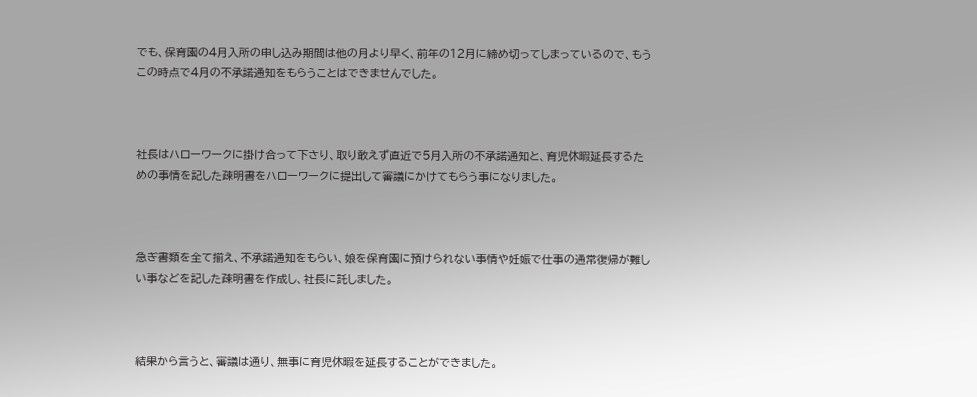でも、保育園の4月入所の申し込み期間は他の月より早く、前年の12月に締め切ってしまっているので、もうこの時点で4月の不承諾通知をもらうことはできませんでした。



社長はハローワークに掛け合って下さり、取り敢えず直近で5月入所の不承諾通知と、育児休暇延長するための事情を記した疎明書をハローワークに提出して審議にかけてもらう事になりました。



急ぎ書類を全て揃え、不承諾通知をもらい、娘を保育園に預けられない事情や妊娠で仕事の通常復帰が難しい事などを記した疎明書を作成し、社長に託しました。



結果から言うと、審議は通り、無事に育児休暇を延長することができました。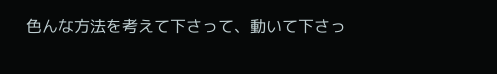色んな方法を考えて下さって、動いて下さっ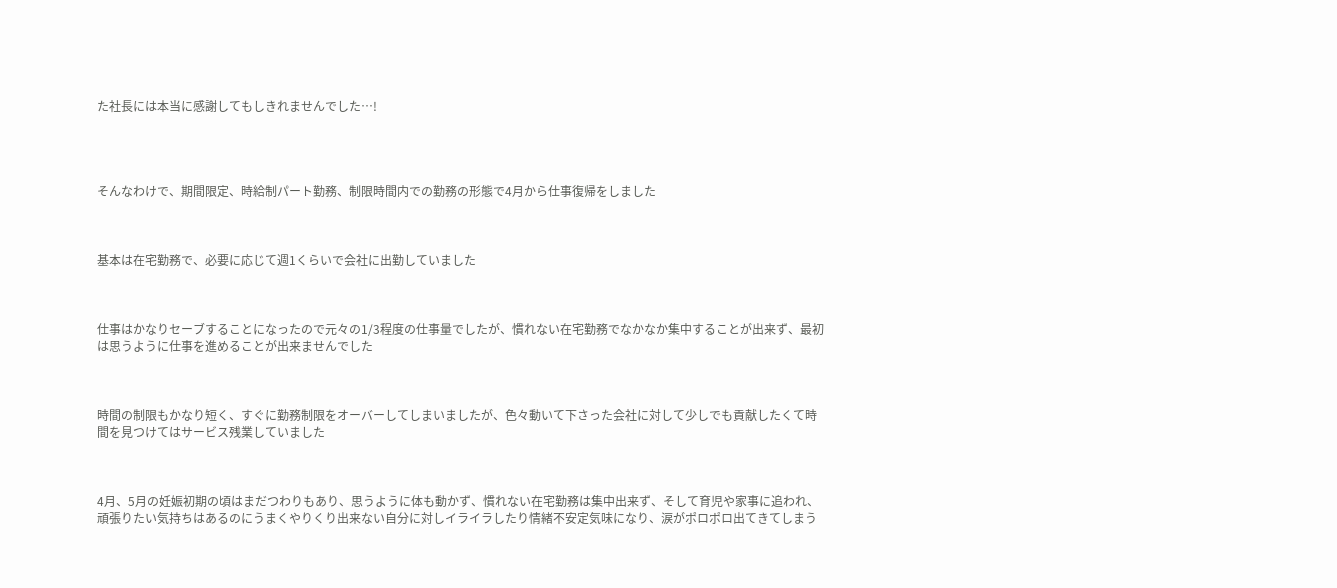た社長には本当に感謝してもしきれませんでした…!




そんなわけで、期間限定、時給制パート勤務、制限時間内での勤務の形態で4月から仕事復帰をしました



基本は在宅勤務で、必要に応じて週1くらいで会社に出勤していました



仕事はかなりセーブすることになったので元々の1/3程度の仕事量でしたが、慣れない在宅勤務でなかなか集中することが出来ず、最初は思うように仕事を進めることが出来ませんでした



時間の制限もかなり短く、すぐに勤務制限をオーバーしてしまいましたが、色々動いて下さった会社に対して少しでも貢献したくて時間を見つけてはサービス残業していました



4月、5月の妊娠初期の頃はまだつわりもあり、思うように体も動かず、慣れない在宅勤務は集中出来ず、そして育児や家事に追われ、頑張りたい気持ちはあるのにうまくやりくり出来ない自分に対しイライラしたり情緒不安定気味になり、涙がポロポロ出てきてしまう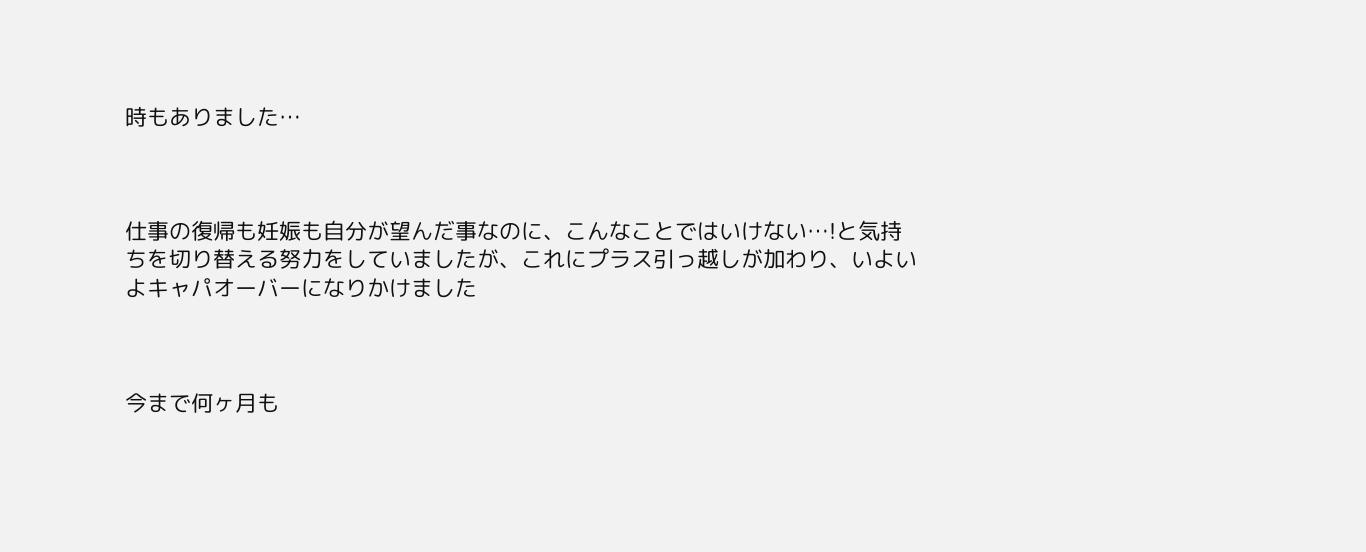時もありました…



仕事の復帰も妊娠も自分が望んだ事なのに、こんなことではいけない…!と気持ちを切り替える努力をしていましたが、これにプラス引っ越しが加わり、いよいよキャパオーバーになりかけました



今まで何ヶ月も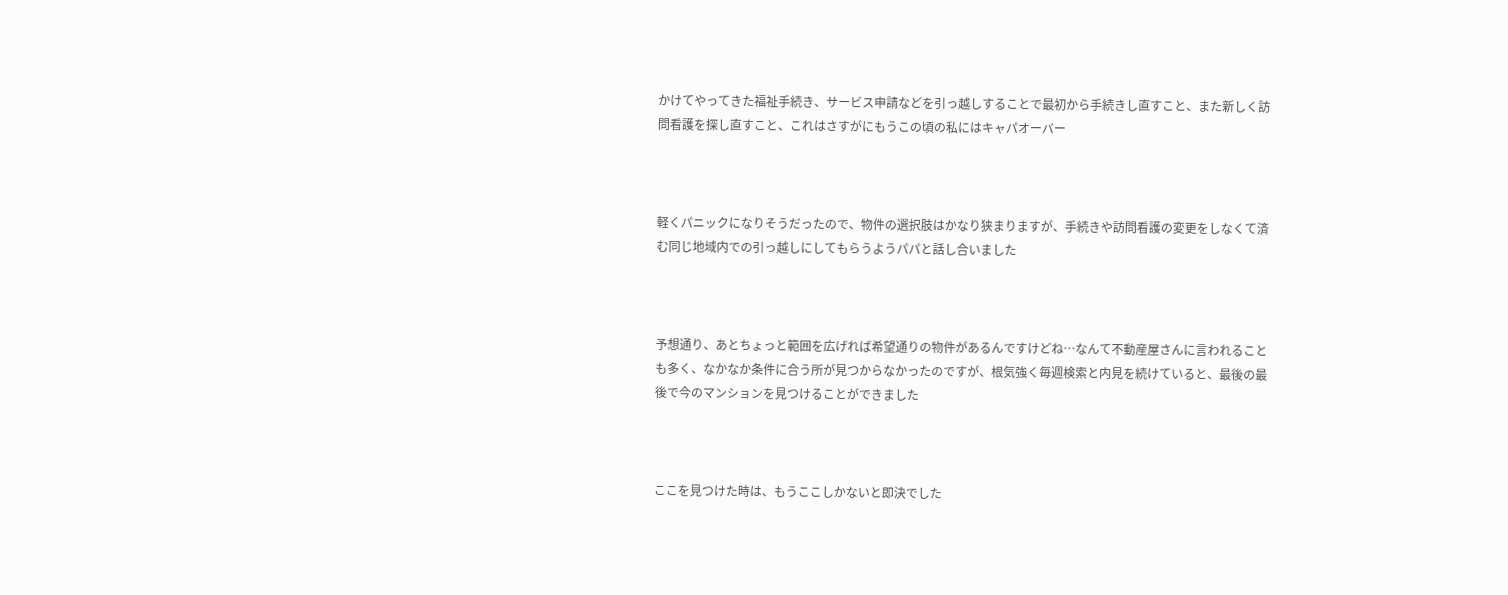かけてやってきた福祉手続き、サービス申請などを引っ越しすることで最初から手続きし直すこと、また新しく訪問看護を探し直すこと、これはさすがにもうこの頃の私にはキャパオーバー



軽くパニックになりそうだったので、物件の選択肢はかなり狭まりますが、手続きや訪問看護の変更をしなくて済む同じ地域内での引っ越しにしてもらうようパパと話し合いました



予想通り、あとちょっと範囲を広げれば希望通りの物件があるんですけどね…なんて不動産屋さんに言われることも多く、なかなか条件に合う所が見つからなかったのですが、根気強く毎週検索と内見を続けていると、最後の最後で今のマンションを見つけることができました



ここを見つけた時は、もうここしかないと即決でした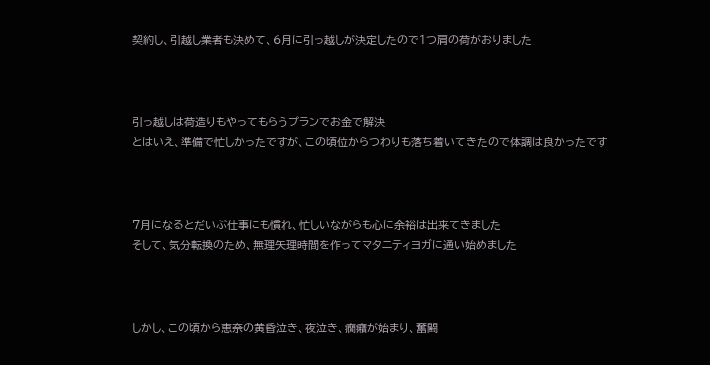契約し、引越し業者も決めて、6月に引っ越しが決定したので1つ肩の荷がおりました



引っ越しは荷造りもやってもらうプランでお金で解決
とはいえ、準備で忙しかったですが、この頃位からつわりも落ち着いてきたので体調は良かったです



7月になるとだいぶ仕事にも慣れ、忙しいながらも心に余裕は出来てきました
そして、気分転換のため、無理矢理時間を作ってマタニティヨガに通い始めました



しかし、この頃から恵奈の黄昏泣き、夜泣き、癇癪が始まり、奮闘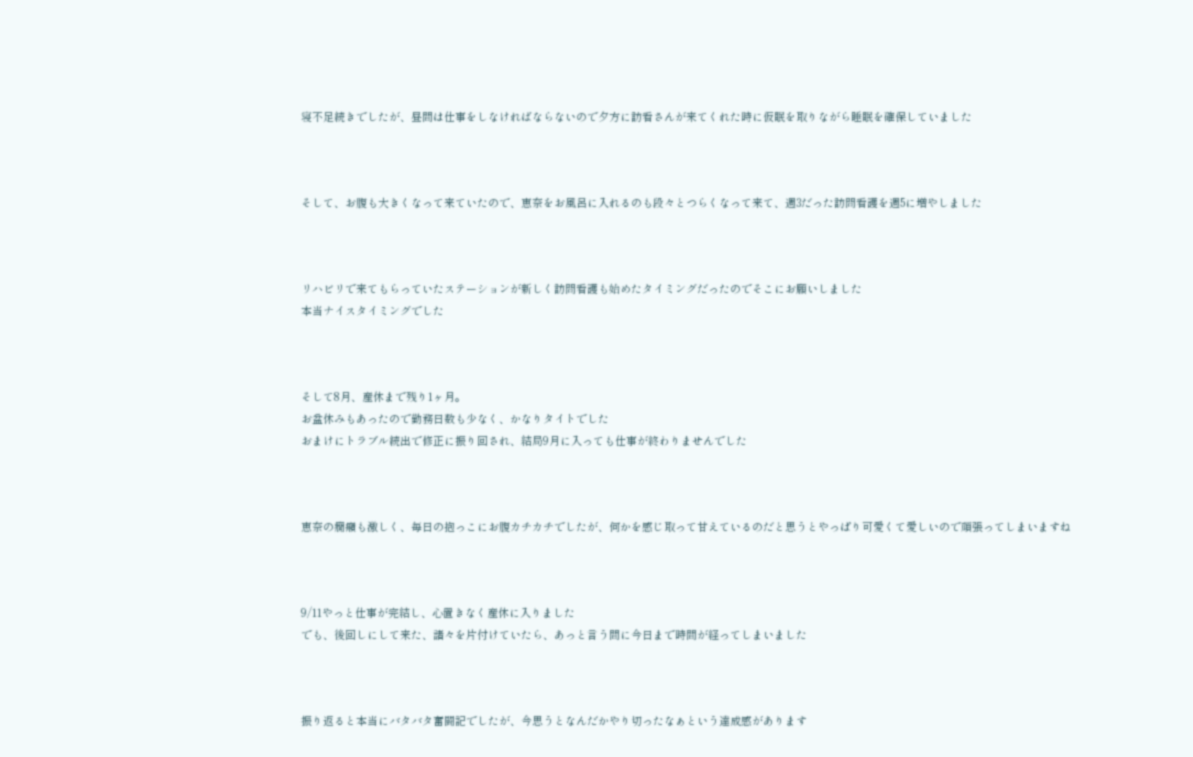寝不足続きでしたが、昼間は仕事をしなければならないので夕方に訪看さんが来てくれた時に仮眠を取りながら睡眠を確保していました



そして、お腹も大きくなって来ていたので、恵奈をお風呂に入れるのも段々とつらくなって来て、週3だった訪問看護を週5に増やしました



リハビリで来てもらっていたステーションが新しく訪問看護も始めたタイミングだったのでそこにお願いしました
本当ナイスタイミングでした



そして8月、産休まで残り1ヶ月。
お盆休みもあったので勤務日数も少なく、かなりタイトでした
おまけにトラブル続出で修正に振り回され、結局9月に入っても仕事が終わりませんでした



恵奈の癇癪も激しく、毎日の抱っこにお腹カチカチでしたが、何かを感じ取って甘えているのだと思うとやっぱり可愛くて愛しいので頑張ってしまいますね



9/11やっと仕事が完結し、心置きなく産休に入りました
でも、後回しにして来た、諸々を片付けていたら、あっと言う間に今日まで時間が経ってしまいました



振り返ると本当にバタバタ奮闘記でしたが、今思うとなんだかやり切ったなぁという達成感があります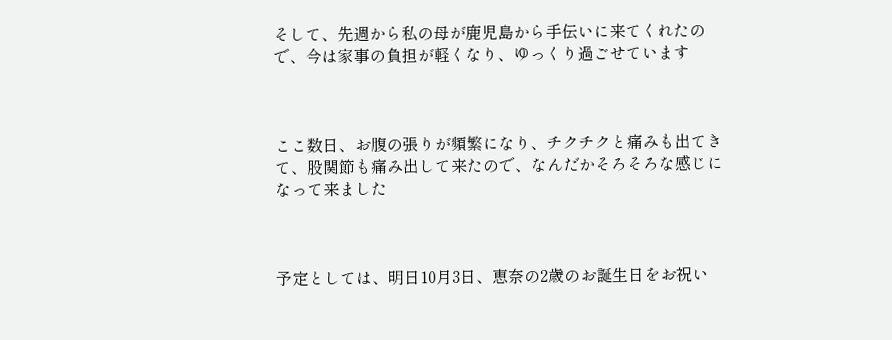そして、先週から私の母が鹿児島から手伝いに来てくれたので、今は家事の負担が軽くなり、ゆっくり過ごせています



ここ数日、お腹の張りが頻繁になり、チクチクと痛みも出てきて、股関節も痛み出して来たので、なんだかそろそろな感じになって来ました



予定としては、明日10月3日、恵奈の2歳のお誕生日をお祝い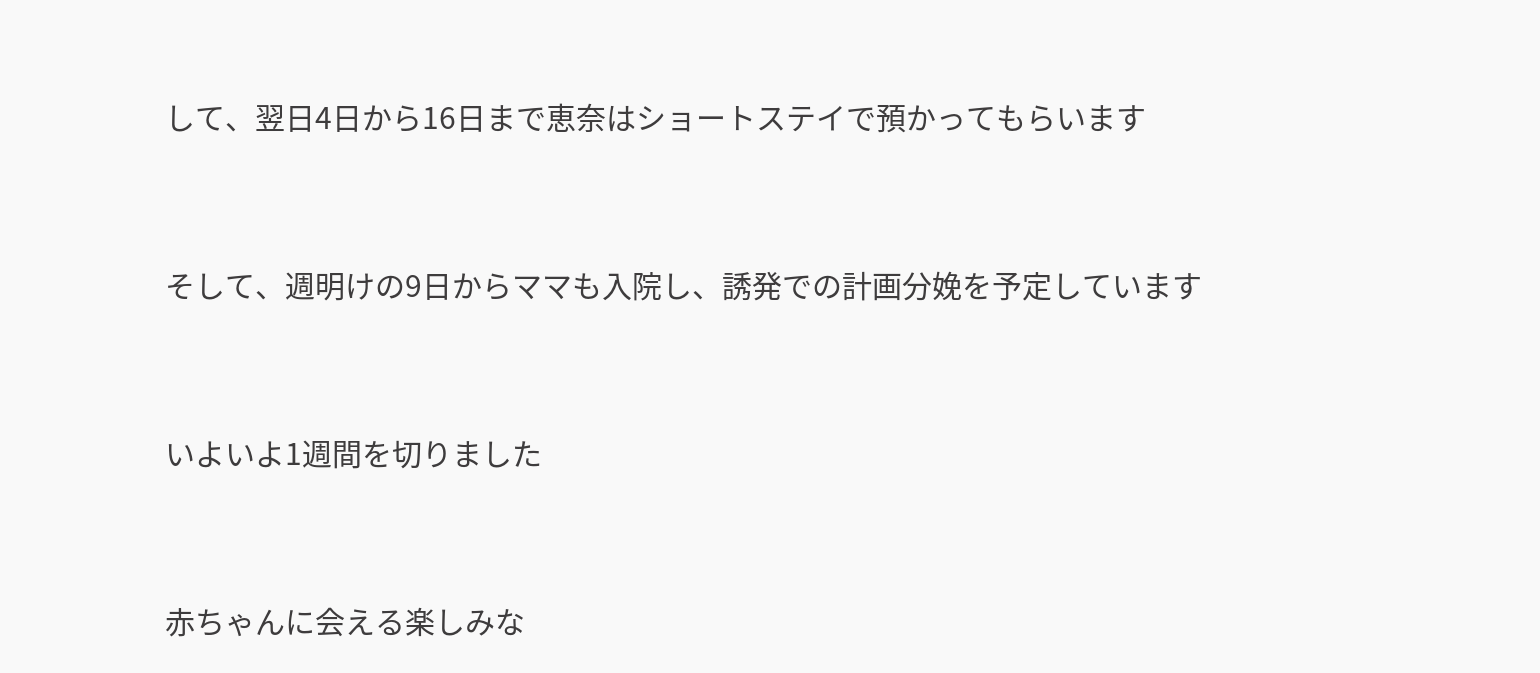して、翌日4日から16日まで恵奈はショートステイで預かってもらいます



そして、週明けの9日からママも入院し、誘発での計画分娩を予定しています



いよいよ1週間を切りました



赤ちゃんに会える楽しみな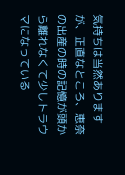気持ちは当然ありますが、正直なところ、恵奈の出産の時の記憶が頭から離れなくて少しトラウマになっている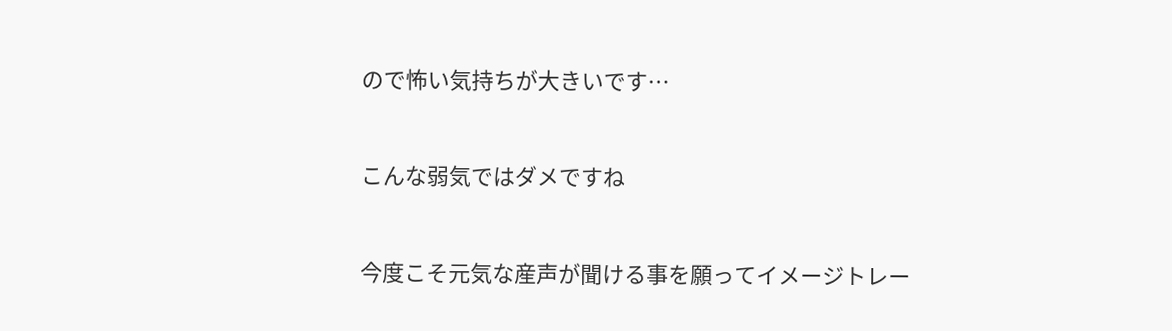ので怖い気持ちが大きいです…



こんな弱気ではダメですね



今度こそ元気な産声が聞ける事を願ってイメージトレー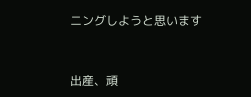ニングしようと思います



出産、頑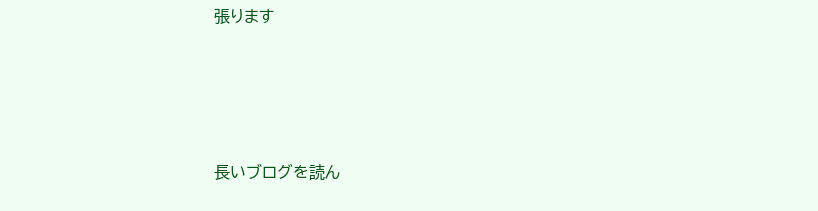張ります





長いブログを読ん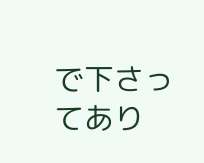で下さってあり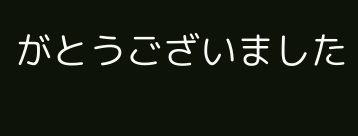がとうございました